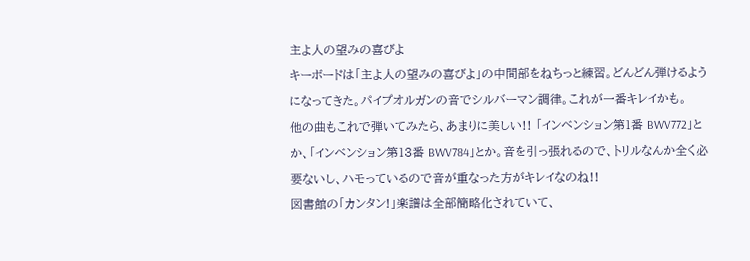主よ人の望みの喜びよ
キーボードは「主よ人の望みの喜びよ」の中間部をねちっと練習。どんどん弾けるようになってきた。パイプオルガンの音でシルバーマン調律。これが一番キレイかも。
他の曲もこれで弾いてみたら、あまりに美しい!! 「インベンション第1番 BWV772」とか、「インベンション第13番 BWV784」とか。音を引っ張れるので、トリルなんか全く必要ないし、ハモっているので音が重なった方がキレイなのね!!
図書館の「カンタン!」楽譜は全部簡略化されていて、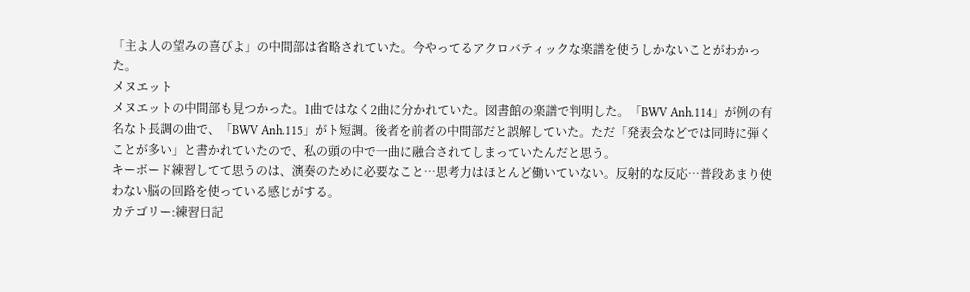「主よ人の望みの喜びよ」の中間部は省略されていた。今やってるアクロバティックな楽譜を使うしかないことがわかった。
メヌエット
メヌエットの中間部も見つかった。1曲ではなく2曲に分かれていた。図書館の楽譜で判明した。「BWV Anh.114」が例の有名なト長調の曲で、「BWV Anh.115」がト短調。後者を前者の中間部だと誤解していた。ただ「発表会などでは同時に弾くことが多い」と書かれていたので、私の頭の中で一曲に融合されてしまっていたんだと思う。
キーボード練習してて思うのは、演奏のために必要なこと…思考力はほとんど働いていない。反射的な反応…普段あまり使わない脳の回路を使っている感じがする。
カテゴリー:練習日記